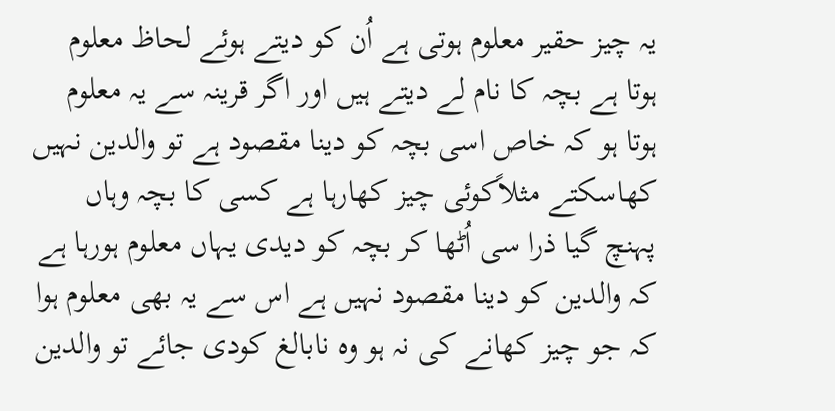یہ چیز حقیر معلوم ہوتی ہے اُن کو دیتے ہوئے لحاظ معلوم ہوتا ہے بچہ کا نام لے دیتے ہیں اور اگر قرینہ سے یہ معلوم ہوتا ہو کہ خاص اسی بچہ کو دینا مقصود ہے تو والدین نہیں کھاسکتے مثلاًکوئی چیز کھارہا ہے کسی کا بچہ وہاں پہنچ گیا ذرا سی اُٹھا کر بچہ کو دیدی یہاں معلوم ہورہا ہے کہ والدین کو دینا مقصود نہیں ہے اس سے یہ بھی معلوم ہوا کہ جو چیز کھانے کی نہ ہو وہ نابالغ کودی جائے تو والدین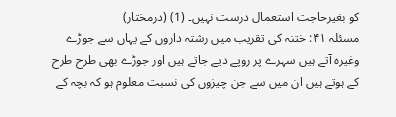کو بغیرحاجت استعمال درست نہیں۔ (1) (درمختار)
مسئلہ ۴۱: ختنہ کی تقریب میں رشتہ داروں کے یہاں سے جوڑے وغیرہ آتے ہیں سہرے پر روپے دیے جاتے ہیں اور جوڑے بھی طرح طرح کے ہوتے ہیں ان میں سے جن چیزوں کی نسبت معلوم ہو کہ بچہ کے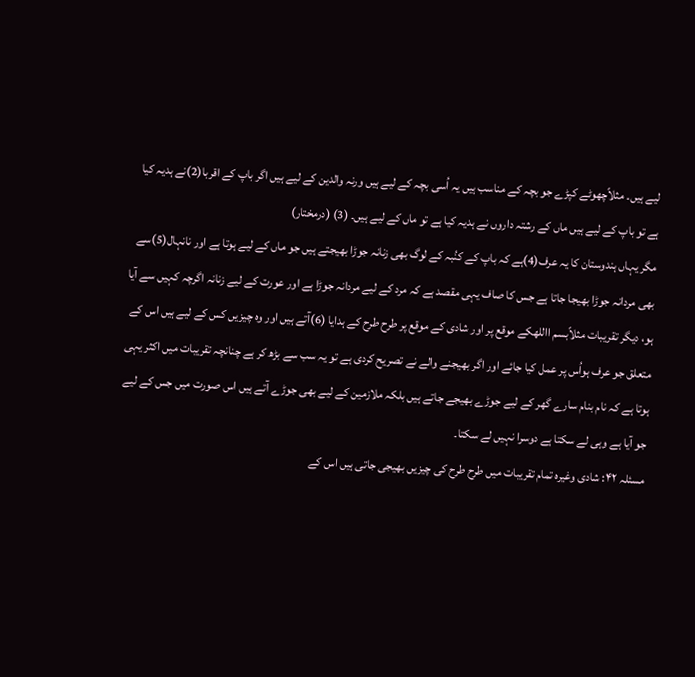لیے ہیں۔ مثلاًچھوٹے کپڑے جو بچہ کے مناسب ہیں یہ اُسی بچہ کے لیے ہیں ورنہ والدین کے لیے ہیں اگر باپ کے اقربا(2)نے ہدیہ کیا ہے تو باپ کے لیے ہیں ماں کے رشتہ داروں نے ہدیہ کیا ہے تو ماں کے لیے ہیں۔ (3) (درمختار)
مگر یہاں ہندوستان کا یہ عرف(4)ہے کہ باپ کے کنُبہ کے لوگ بھی زنانہ جوڑا بھیجتے ہیں جو ماں کے لیے ہوتا ہے اور نانہال(5)سے بھی مردانہ جوڑا بھیجا جاتا ہے جس کا صاف یہی مقصد ہے کہ مرد کے لیے مردانہ جوڑا ہے اور عورت کے لیے زنانہ اگرچہ کہیں سے آیا ہو، دیگر تقریبات مثلاًبسم االلهکے موقع پر اور شادی کے موقع پر طرح طرح کے ہدایا (6)آتے ہیں اور وہ چیزیں کس کے لیے ہیں اس کے متعلق جو عرف ہواُس پر عمل کیا جائے اور اگر بھیجنے والے نے تصریح کردی ہے تو یہ سب سے بڑھ کر ہے چنانچہ تقریبات میں اکثر یہی ہوتا ہے کہ نام بنام سارے گھر کے لیے جوڑے بھیجے جاتے ہیں بلکہ ملازمین کے لیے بھی جوڑے آتے ہیں اس صورت میں جس کے لیے جو آیا ہے وہی لے سکتا ہے دوسرا نہیں لے سکتا۔
مسئلہ ۴۲: شادی وغیرہ تمام تقریبات میں طرح طرح کی چیزیں بھیجی جاتی ہیں اس کے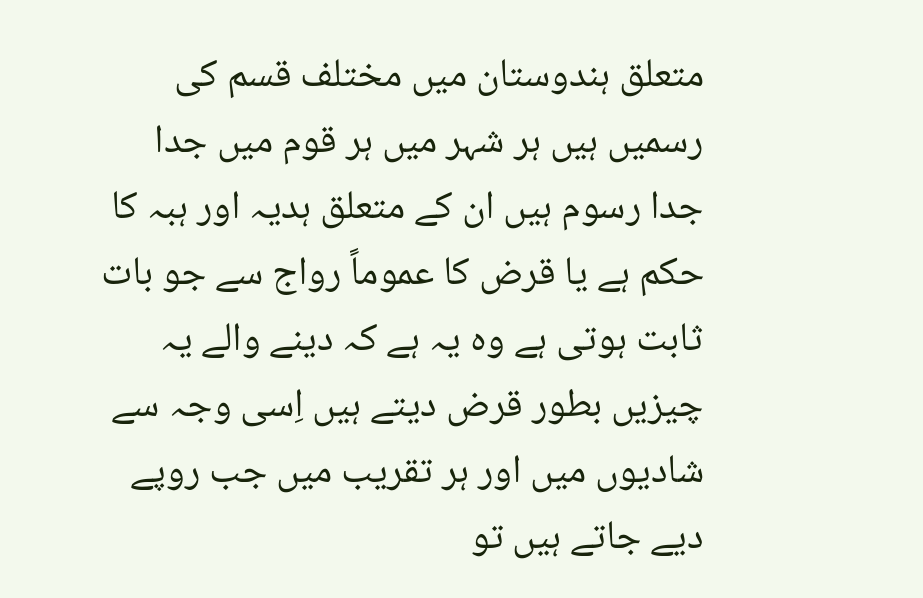متعلق ہندوستان میں مختلف قسم کی رسمیں ہیں ہر شہر میں ہر قوم میں جدا جدا رسوم ہیں ان کے متعلق ہدیہ اور ہبہ کا حکم ہے یا قرض کا عموماً رواج سے جو بات ثابت ہوتی ہے وہ یہ ہے کہ دینے والے یہ چیزیں بطور قرض دیتے ہیں اِسی وجہ سے شادیوں میں اور ہر تقریب میں جب روپے دیے جاتے ہیں تو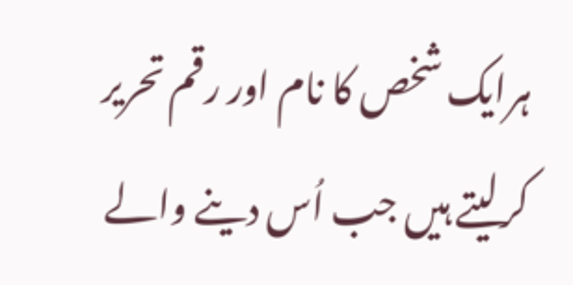ہرایک شخص کا نام اور رقم تحریر کرلیتے ہیں جب اُس دینے والے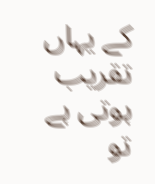کے یہاں تقریب ہوتی ہے تو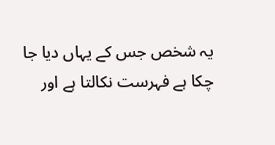یہ شخص جس کے یہاں دیا جا چکا ہے فہرست نکالتا ہے اور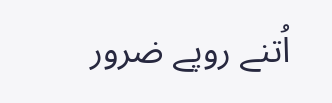اُتنے روپے ضرور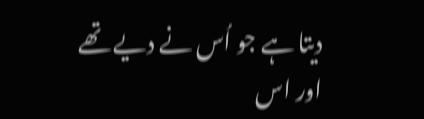دیتا ہے جو اُس نے دیے تھے اور اس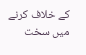کے خلاف کرنے میں سخت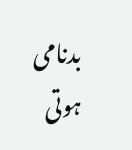بدنامی ہوتی